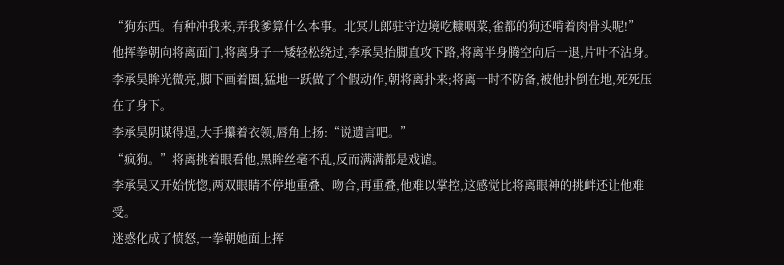“狗东西。有种冲我来,弄我爹算什么本事。北冥儿郎驻守边境吃糠咽菜,雀都的狗还啃着肉骨头呢!”
他挥拳朝向将离面门,将离身子一矮轻松绕过,李承昊抬脚直攻下路,将离半身腾空向后一退,片叶不沾身。
李承昊眸光微亮,脚下画着圈,猛地一跃做了个假动作,朝将离扑来;将离一时不防备,被他扑倒在地,死死压在了身下。
李承昊阴谋得逞,大手攥着衣领,唇角上扬:“说遗言吧。”
“疯狗。”将离挑着眼看他,黑眸丝毫不乱,反而满满都是戏谑。
李承昊又开始恍惚,两双眼睛不停地重叠、吻合,再重叠,他难以掌控,这感觉比将离眼神的挑衅还让他难受。
迷惑化成了愤怒,一拳朝她面上挥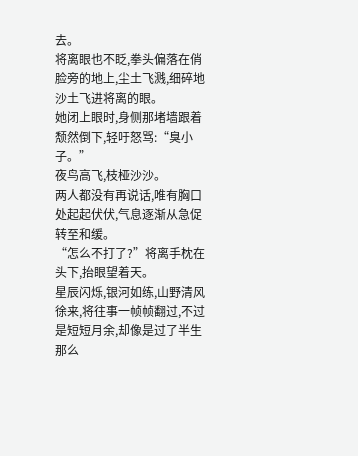去。
将离眼也不眨,拳头偏落在俏脸旁的地上,尘土飞溅,细碎地沙土飞进将离的眼。
她闭上眼时,身侧那堵墙跟着颓然倒下,轻吁怒骂:“臭小子。”
夜鸟高飞,枝桠沙沙。
两人都没有再说话,唯有胸口处起起伏伏,气息逐渐从急促转至和缓。
“怎么不打了?”将离手枕在头下,抬眼望着天。
星辰闪烁,银河如练,山野清风徐来,将往事一帧帧翻过,不过是短短月余,却像是过了半生那么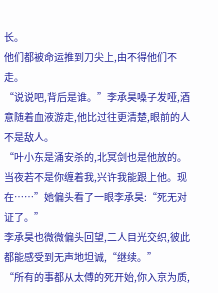长。
他们都被命运推到刀尖上,由不得他们不走。
“说说吧,背后是谁。”李承昊嗓子发哑,酒意随着血液游走,他比过往更清楚,眼前的人不是敌人。
“叶小东是涌安杀的,北冥剑也是他放的。当夜若不是你缠着我,兴许我能跟上他。现在……”她偏头看了一眼李承昊:“死无对证了。”
李承昊也微微偏头回望,二人目光交织,彼此都能感受到无声地坦诚,“继续。”
“所有的事都从太傅的死开始,你入京为质,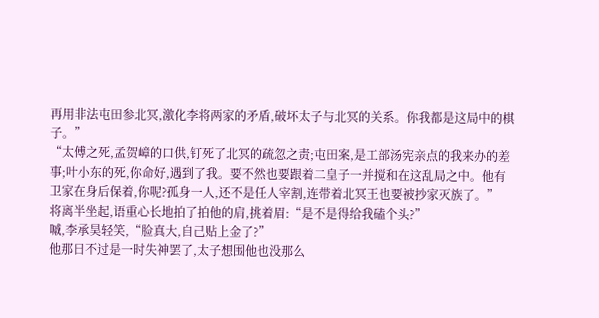再用非法屯田参北冥,激化李将两家的矛盾,破坏太子与北冥的关系。你我都是这局中的棋子。”
“太傅之死,孟贺嶂的口供,钉死了北冥的疏忽之责;屯田案,是工部汤宪亲点的我来办的差事;叶小东的死,你命好,遇到了我。要不然也要跟着二皇子一并搅和在这乱局之中。他有卫家在身后保着,你呢?孤身一人,还不是任人宰割,连带着北冥王也要被抄家灭族了。”
将离半坐起,语重心长地拍了拍他的肩,挑着眉:“是不是得给我磕个头?”
嘁,李承昊轻笑,“脸真大,自己贴上金了?”
他那日不过是一时失神罢了,太子想围他也没那么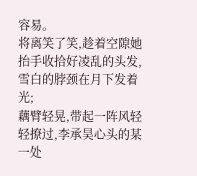容易。
将离笑了笑,趁着空隙她抬手收拾好凌乱的头发,雪白的脖颈在月下发着光;
藕臂轻晃,带起一阵风轻轻撩过,李承昊心头的某一处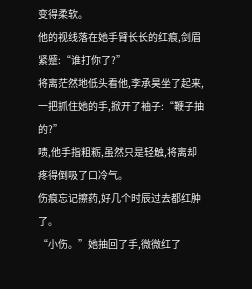变得柔软。
他的视线落在她手臂长长的红痕,剑眉紧蹙:“谁打你了?”
将离茫然地低头看他,李承昊坐了起来,一把抓住她的手,掀开了袖子:“鞭子抽的?”
啧,他手指粗粝,虽然只是轻触,将离却疼得倒吸了口冷气。
伤痕忘记擦药,好几个时辰过去都红肿了。
“小伤。”她抽回了手,微微红了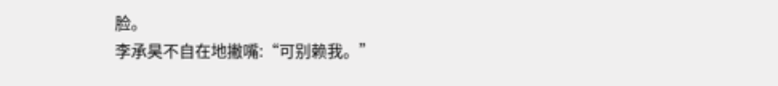脸。
李承昊不自在地撇嘴:“可别赖我。”